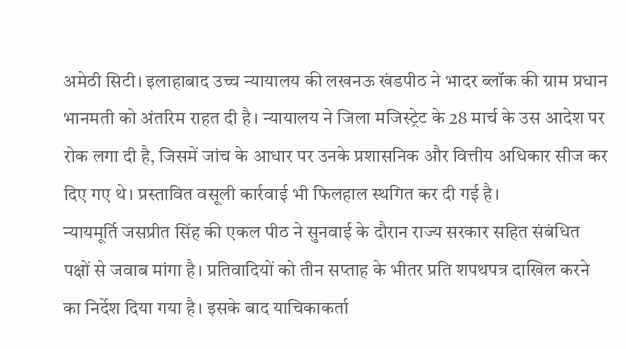अमेठी सिटी। इलाहाबाद उच्च न्यायालय की लखनऊ खंडपीठ ने भादर ब्लॉक की ग्राम प्रधान भानमती को अंतरिम राहत दी है। न्यायालय ने जिला मजिस्ट्रेट के 28 मार्च के उस आदेश पर रोक लगा दी है, जिसमें जांच के आधार पर उनके प्रशासनिक और वित्तीय अधिकार सीज कर दिए गए थे। प्रस्तावित वसूली कार्रवाई भी फिलहाल स्थगित कर दी गई है।
न्यायमूर्ति जसप्रीत सिंह की एकल पीठ ने सुनवाई के दौरान राज्य सरकार सहित संबंधित पक्षों से जवाब मांगा है। प्रतिवादियों को तीन सप्ताह के भीतर प्रति शपथपत्र दाखिल करने का निर्देश दिया गया है। इसके बाद याचिकाकर्ता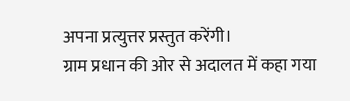अपना प्रत्युत्तर प्रस्तुत करेंगी।
ग्राम प्रधान की ओर से अदालत में कहा गया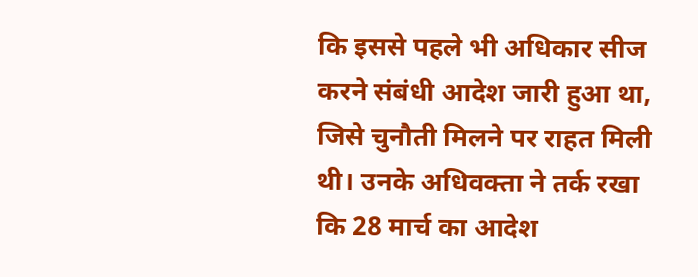कि इससे पहले भी अधिकार सीज करने संबंधी आदेश जारी हुआ था, जिसे चुनौती मिलने पर राहत मिली थी। उनके अधिवक्ता ने तर्क रखा कि 28 मार्च का आदेश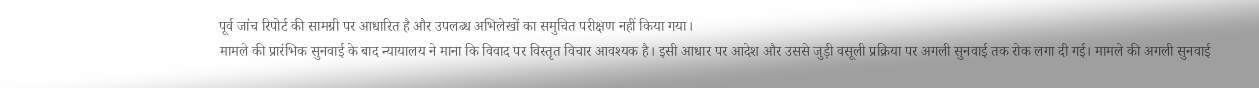पूर्व जांच रिपोर्ट की सामग्री पर आधारित है और उपलब्ध अभिलेखों का समुचित परीक्षण नहीं किया गया।
मामले की प्रारंभिक सुनवाई के बाद न्यायालय ने माना कि विवाद पर विस्तृत विचार आवश्यक है। इसी आधार पर आदेश और उससे जुड़ी वसूली प्रक्रिया पर अगली सुनवाई तक रोक लगा दी गई। मामले की अगली सुनवाई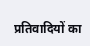प्रतिवादियों का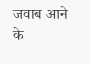जवाब आने के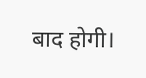बाद होगी।